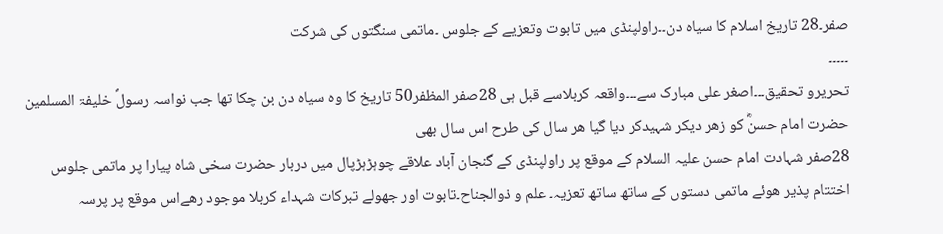صفر۔28 تاریخ اسلام کا سیاہ دن۔۔راولپنڈی میں تابوت وتعزیے کے جلوس ۔ماتمی سنگتوں کی شرکت
۔۔۔۔۔
تحریرو تحقیق۔۔۔اصغر علی مبارک سے۔۔۔واقعہ کربلاسے قبل ہی 28صفر المظفر50 تاریخ کا وہ سیاہ دن بن چکا تھا جب نواسہ رسولؐ خلیفۃ المسلمین حضرت امام حسنؓ کو زھر دیکر شہیدکر دیا گیا ھر سال کی طرح اس سال بھی
28صفر شہادت امام حسن علیہ السلام کے موقع پر راولپنڈی کے گنجان آباد علاقے چوہڑہڑپال میں دربار حضرت سخی شاہ پیارا پر ماتمی جلوس اختتام پذیر ھوئے ماتمی دستوں کے ساتھ ساتھ تعزیہ۔ علم و ذوالجناح۔تابوت اور جھولے تبرکات شہداء کربلا موجود رھےاس موقع پر پرسہ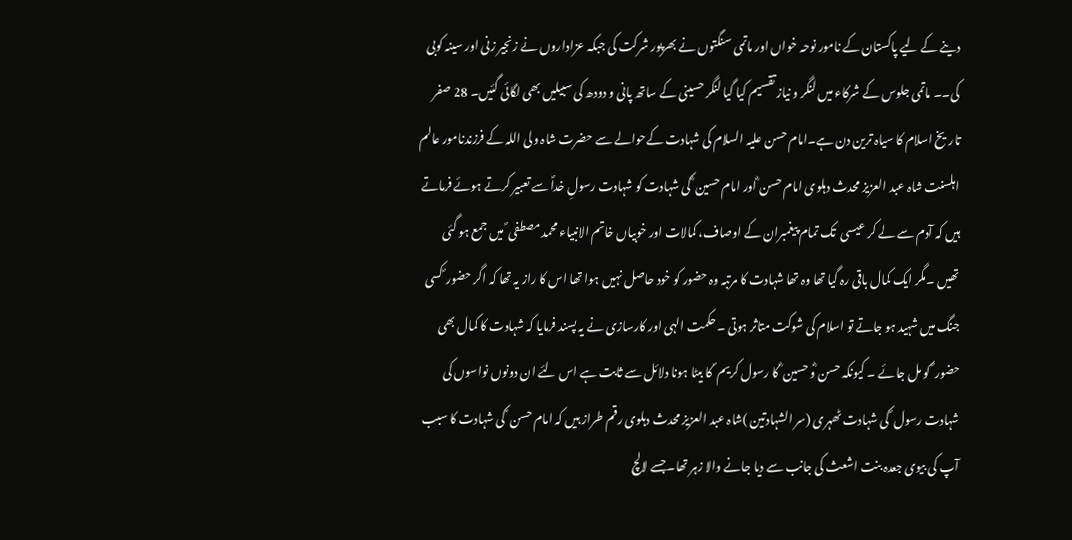دینے کے لیے پاکستان کے نامور نوحہ خواں اور ماتمی سنگتوں نے بھرپور شرکت کی جبکہ عزاداروں نے زنجیر زنی اور سینہ کوبی کی۔۔ ماتمی جلوس کے شرکاء میں لنگر و نیاز تقسیم کیا گیا لنگر حسینی کے ساتھ پانی و دودھ کی سبیلیں بھی لگائی گئیں۔ 28 صفر تاریخ اسلام کا سیاہ ترین دن ہے۔امام حسن علیہ السلام کی شہادت کےحوالے سے حضرت شاہ ولی اللہ کے فرزندنامور عالم اہلسنت شاہ عبد العزیز محدث دہلوی امام حسن ؓاور امام حسین ؓ کی شہادت کو شہادت رسولِ خداؐ سے تعبیر کرتے ہوئے فرماتے ہیں کہ آدم سے لے کر عیسی  تک تمام پیغمبران کے اوصاف، کمالات اور خوبیاں خاتم الانبیاء محمد مصطفی ؐ میں جمع ہو گئی تھیں ۔مگر ایک کمال باقی رہ گیا تھا وہ تھا شہادت کا مرتبہ وہ حضور کو خود حاصل نہیں ہوا تھا اس کا راز یہ تھا کہ اگر حضور ؐ کسی جنگ میں شہید ہو جاتے تو اسلام کی شوکت متاثر ہوتی ۔حکمت الہی اور کارسازی نے یہ پسند فرمایا کہ شہادت کا کمال بھی حضور ؐ کو مل جائے ۔ کیونکہ حسن ؓو حسین ؓ کا رسول کریم ؐ کا بیٹا ہونا دلائل سے ثابت ہے اس لئے ان دونوں نواسوں کی شہادت رسول ؐ کی شہادت ٹھہری (سر الشہادتین )شاہ عبد العزیز محدث دہلوی رقم طراز ہیں کہ امام حسن ؑ کی شہادت کا سبب آپ کی بیوی جعدہ بنت اشعث کی جانب سے دیا جانے والا زہر تھا۔جسے لالچ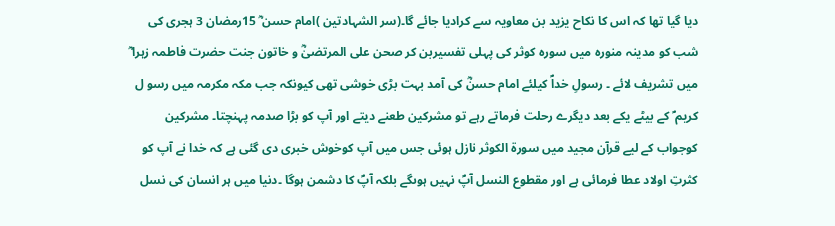دیا گیا تھا کہ اس کا نکاح یزید بن معاویہ سے کرادیا جائے گا۔(سر الشہادتین )امام حسن ؓ 15رمضان 3 ہجری کی شب کو مدینہ منورہ میں سورہ کوثر کی پہلی تفسیربن کر صحن علی المرتضیٰؓ و خاتون جنت حضرت فاطمہ زہرا ؓ میں تشریف لائے ۔ رسولِ خداؐ کیلئے امام حسنؓ کی آمد بہت بڑی خوشی تھی کیونکہ جب مکہ مکرمہ میں رسو ل کریم ؐ کے بیٹے یکے بعد دیگرے رحلت فرماتے رہے تو مشرکین طعنے دیتے اور آپ کو بڑا صدمہ پہنچتا۔ مشرکین کوجواب کے لیے قرآن مجید میں سورۃ الکوثر نازل ہوئی جس میں آپ کوخوش خبری دی گئی ہے کہ خدا نے آپ کو کثرتِ اولاد عطا فرمائی ہے اور مقطوع النسل آپؐ نہیں ہوںگے بلکہ آپؐ کا دشمن ہوگا ۔دنیا میں ہر انسان کی نسل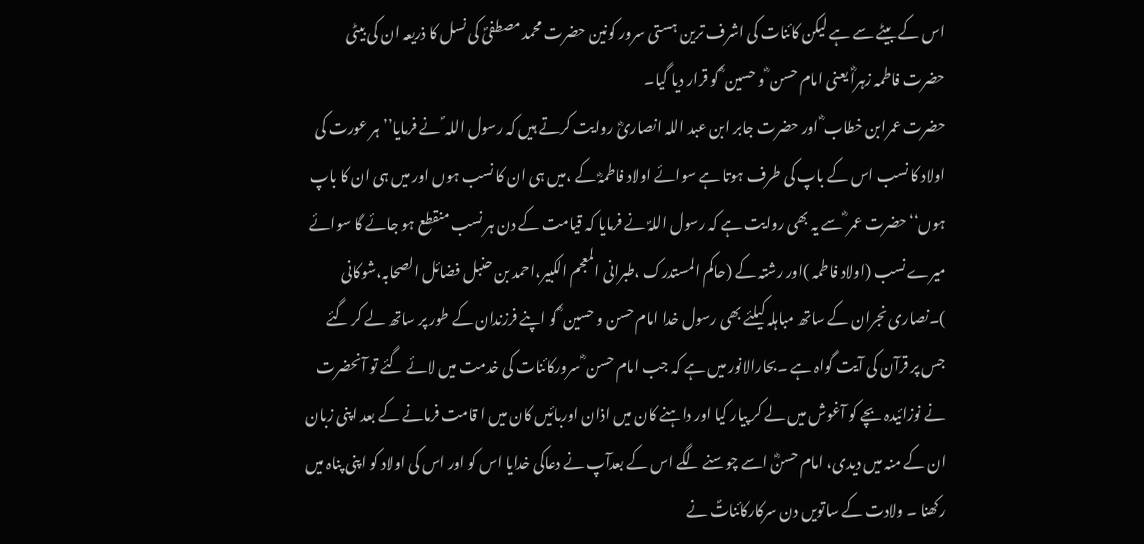اس کے بیٹے سے ہے لیکن کائنات کی اشرف ترین ہستی سرور کونین حضرت محمد مصطفیؐ کی نسل کا ذریعہ ان کی بیٹی حضرت فاطمہ زہراؓ یعنی امام حسن ؓ و حسین ؓ کو قرار دیا گیا۔
حضرت عمرابن خطاب ؓ اور حضرت جابر ابن عبد اللہ انصاریؓ روایت کرتے ہیں کہ رسول اللہ ؐ نے فرمایا’’ہر عورت کی اولاد کا نسب اس کے باپ کی طرف ہوتا ہے سوائے اولاد فاطمہؓ کے ،میں ہی ان کا نسب ہوں اور میں ہی ان کا باپ ہوں‘‘حضرت عمر ؓ سے یہ بھی روایت ہے کہ رسول اللہؐ نے فرمایا کہ قیامت کے دن ہر نسب منقطع ہو جائے گا سوائے میرے نسب (اولاد فاطمہ )اور رشتہ کے (حاکم المستدرک ،طبرانی المعجم الکبیر،احمد بن حنبل فضائل الصحابہ،شوکانی )۔نصاری نجران کے ساتھ مباہلہ کیلئے بھی رسول خدا امام حسن و حسین ؓ کو اپنے فرزندان کے طور پر ساتھ لے کر گئے جس پر قرآن کی آیت گواہ ہے ۔بحارالانور میں ہے کہ جب امام حسن ؓ سرورکائنات کی خدمت میں لائے گئے تو آنحضرت نے نوزائیدہ بچے کو آغوش میں لے کر پیار کیا اور داہنے کان میں اذان اوربائیں کان میں ا قامت فرمانے کے بعد اپنی زبان ان کے منہ میں دیدی، امام حسنؓ اسے چوسنے لگے اس کے بعدآپ نے دعاکی خدایا اس کو اور اس کی اولاد کو اپنی پناہ میں رکھنا ۔ ولادت کے ساتویں دن سرکارکائناتؐ نے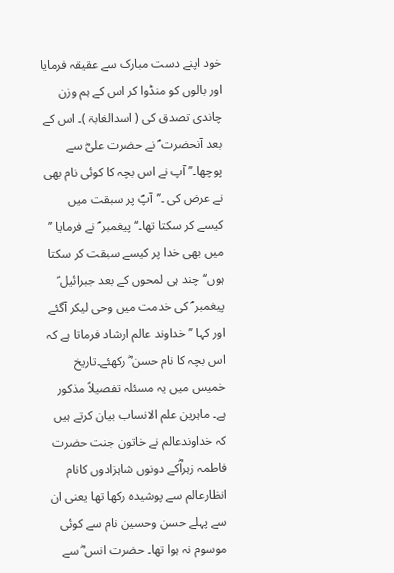خود اپنے دست مبارک سے عقیقہ فرمایا اور بالوں کو منڈوا کر اس کے ہم وزن چاندی تصدق کی ( اسدالغابۃ )۔ اس کے بعد آنحضرت ؐ نے حضرت علیؓ سے پوچھا۔’’ آپ نے اس بچہ کا کوئی نام بھی نے عرض کی ۔’’آپؐ پر سبقت میں کیسے کر سکتا تھا۔‘‘پیغمبر ؐ نے فرمایا ’’ میں بھی خدا پر کیسے سبقت کر سکتا ہوں‘‘چند ہی لمحوں کے بعد جبرائیل ؑ پیغمبر ؐ کی خدمت میں وحی لیکر آگئے اور کہا ’’ خداوند عالم ارشاد فرماتا ہے کہ اس بچہ کا نام حسن ؓ رکھئے۔تاریخ خمیس میں یہ مسئلہ تفصیلاً مذکور ہے۔ ماہرین علم الانساب بیان کرتے ہیں کہ خداوندعالم نے خاتون جنت حضرت فاطمہ زہراؓکے دونوں شاہزادوں کانام انظارعالم سے پوشیدہ رکھا تھا یعنی ان سے پہلے حسن وحسین نام سے کوئی موسوم نہ ہوا تھا۔ حضرت انس ؓ سے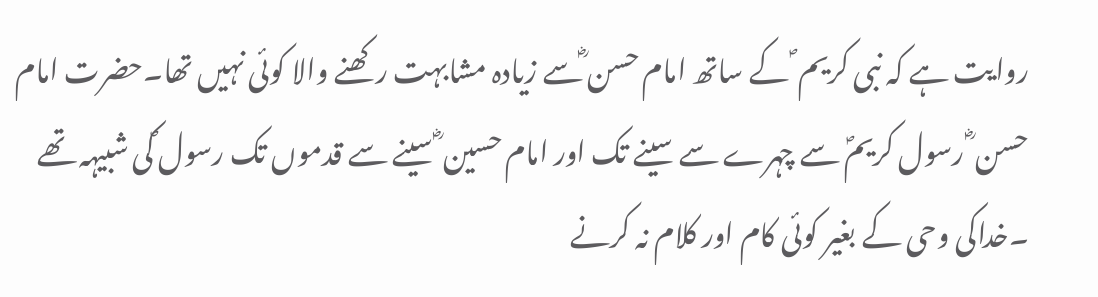روایت ہے کہ نبی کریم ؐ کے ساتھ امام حسن ؓسے زیادہ مشابہت رکھنے والا کوئی نہیں تھا۔حضرت امام حسن ؓ رسول کریمؐ سے چہرے سے سینے تک اور امام حسین ؓ سینے سے قدموں تک رسول ؐکی شبیہہ تھے ۔خداکی وحی کے بغیر کوئی کام اور کلام نہ کرنے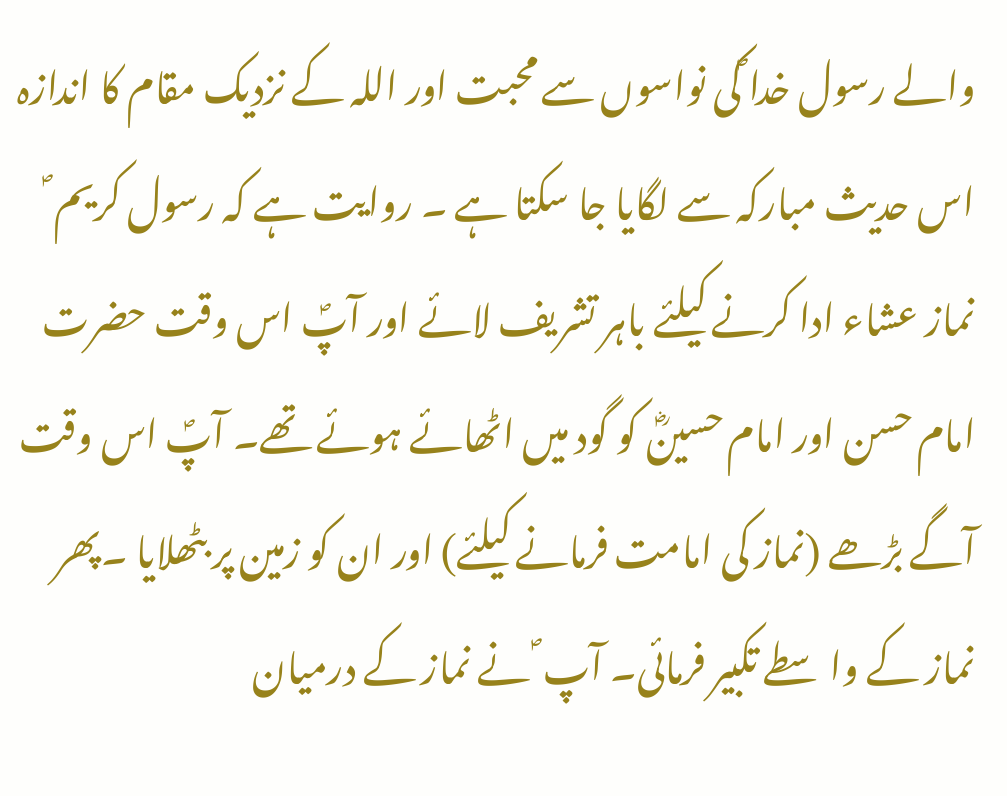والے رسول خدا ؐکی نواسوں سے محبت اور اللہ کے نزدیک مقام کا اندازہ اس حدیث مبارکہ سے لگایا جا سکتا ہے ۔ روایت ہے کہ رسول کریم ؐ نماز عشاء ادا کرنے کیلئے باہر تشریف لائے اور آپؐ اس وقت حضرت امام حسن اور امام حسینؓ کو گود میں اٹھائے ہوئے تھے۔ آپؐ اس وقت آگے بڑھے (نماز کی امامت فرمانے کیلئے) اور ان کو زمین پر بٹھلایا ۔پھر نماز کے واسطے تکبیر فرمائی۔ آپ ؐ نے نماز کے درمیان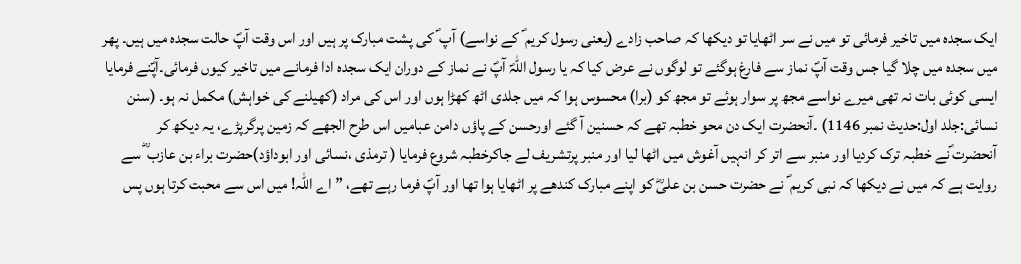ایک سجدہ میں تاخیر فرمائی تو میں نے سر اٹھایا تو دیکھا کہ صاحب زادے (یعنی رسول کریم ؐ کے نواسے) آپ ؐ کی پشت مبارک پر ہیں اور اس وقت آپؐ حالت سجدہ میں ہیں۔ پھر میں سجدہ میں چلا گیا جس وقت آپؐ نماز سے فارغ ہوگئے تو لوگوں نے عرض کیا کہ یا رسول اللہؐ آپؐ نے نماز کے دوران ایک سجدہ ادا فرمانے میں تاخیر کیوں فرمائی۔آپؐنے فرمایا ایسی کوئی بات نہ تھی میرے نواسے مجھ پر سوار ہوئے تو مجھ کو (برا) محسوس ہوا کہ میں جلدی اٹھ کھڑا ہوں اور اس کی مراد (کھیلنے کی خواہش) مکمل نہ ہو۔ (سنن نسائی:جلد اول:حدیث نمبر 1146) ۔آنحضرت ایک دن محو خطبہ تھے کہ حسنین آ گئے اورحسن کے پاؤں دامن عبامیں اس طرح الجھے کہ زمین پرگرپڑے، یہ دیکھ کر آنحضرت ؐنے خطبہ ترک کردیا اور منبر سے اتر کر انہیں آغوش میں اٹھا لیا اور منبر پرتشریف لے جاکرخطبہ شروع فرمایا ( ترمذی ،نسائی اور ابوداؤد)حضرت براء بن عازب ؓ سے روایت ہے کہ میں نے دیکھا کہ نبی کریم ؐ نے حضرت حسن بن علیؓ کو اپنے مبارک کندھے پر اٹھایا ہوا تھا اور آپؐ فرما رہے تھے، ”اے اللہ! میں اس سے محبت کرتا ہوں پس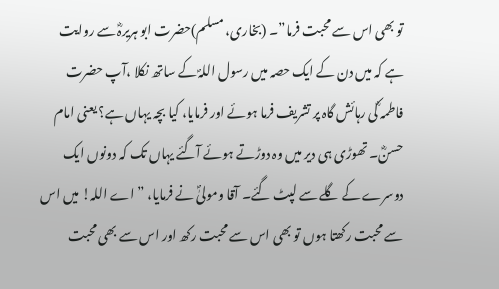تو بھی اس سے محبت فرما”۔ (بخاری، مسلم)حضرت ابو ہریرہؓ سے روایت ہے کہ میں دن کے ایک حصہ میں رسول اللہؐ کے ساتھ نکلا ،آپ حضرت فاطمہ ؓکی رہائش گاہ پر تشریف فرما ہوئے اور فرمایا، کیا بچہ یہاں ہے؟ یعنی امام حسنؓ۔ تھوڑی ہی دیر میں وہ دوڑتے ہوئے آگئے یہاں تک کہ دونوں ایک دوسرے کے گلے سے لپٹ گئے۔ آقا ومولیٰؐ نے فرمایا، ”اے اللہ! میں اس سے محبت رکھتا ہوں تو بھی اس سے محبت رکھ اور اس سے بھی محبت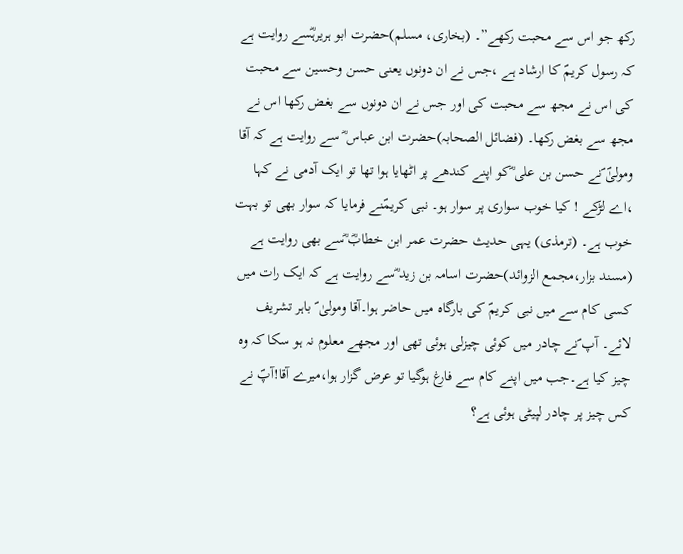رکھ جو اس سے محبت رکھے”۔ (بخاری، مسلم)حضرت ابو ہریرہؓسے روایت ہے کہ رسول کریمؐ کا ارشاد ہے ،جس نے ان دونوں یعنی حسن وحسین سے محبت کی اس نے مجھ سے محبت کی اور جس نے ان دونوں سے بغض رکھا اس نے مجھ سے بغض رکھا۔ (فضائل الصحابہ)حضرت ابن عباس ؓ سے روایت ہے کہ آقا ومولیٰؐ ؐنے حسن بن علی ؓکو اپنے کندھے پر اٹھایا ہوا تھا تو ایک آدمی نے کہا ،اے لڑکے ! کیا خوب سواری پر سوار ہو۔ نبی کریمؐنے فرمایا کہ سوار بھی تو بہت خوب ہے۔ (ترمذی) یہی حدیث حضرت عمر ابن خطابؓ ؓسے بھی روایت ہے (مسند بزار،مجمع الزوائد)حضرت اسامہ بن زید ؓسے روایت ہے کہ ایک رات میں کسی کام سے میں نبی کریمؐ کی بارگاہ میں حاضر ہوا۔آقا ومولیٰ ؐ باہر تشریف لائے۔ آپ ؐنے چادر میں کوئی چیزلی ہوئی تھی اور مجھے معلوم نہ ہو سکا کہ وہ چیز کیا ہے۔جب میں اپنے کام سے فارغ ہوگیا تو عرض گزار ہوا،میرے آقا!آپؐ نے کس چیز پر چادر لپیٹی ہوئی ہے؟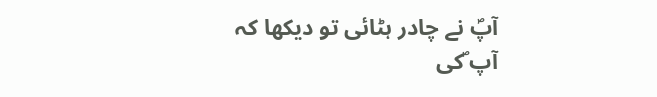آپؐ نے چادر ہٹائی تو دیکھا کہ آپ ؐکی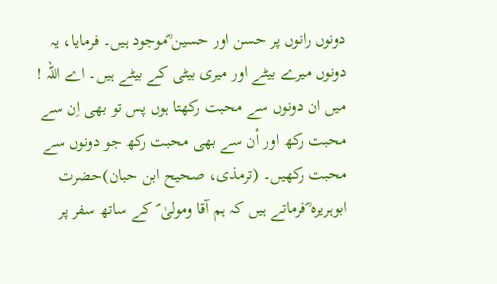دونوں رانوں پر حسن اور حسین ؓموجود ہیں۔ فرمایا، یہ دونوں میرے بیٹے اور میری بیٹی کے بیٹے ہیں۔ اے اللہ ! میں ان دونوں سے محبت رکھتا ہوں پس تو بھی اِن سے محبت رکھ اور اْن سے بھی محبت رکھ جو دونوں سے محبت رکھیں۔ (ترمذی، صحیح ابن حبان)حضرت ابوہریرہ ؓفرماتے ہیں کہ ہم آقا ومولیٰ ؐ کے ساتھ سفر پر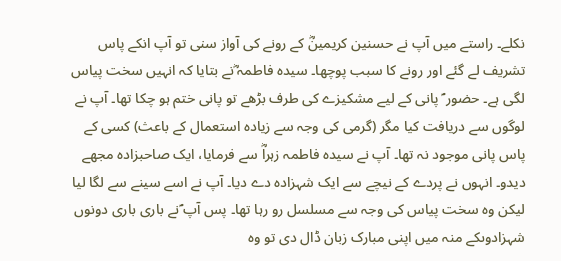نکلے۔ راستے میں آپ نے حسنین کریمینؓ کے رونے کی آواز سنی تو آپ انکے پاس تشریف لے گئے اور رونے کا سبب پوچھا۔ سیدہ فاطمہ ؓنے بتایا کہ انہیں سخت پیاس لگی ہے۔ حضور ؐ پانی کے لیے مشکیزے کی طرف بڑھے تو پانی ختم ہو چکا تھا۔ آپ نے لوگوں سے دریافت کیا مگر (گرمی کی وجہ سے زیادہ استعمال کے باعث) کسی کے پاس پانی موجود نہ تھا۔ آپ نے سیدہ فاطمہ زہراؓ سے فرمایا، ایک صاحبزادہ مجھے دیدو۔ انہوں نے پردے کے نیچے سے ایک شہزادہ دے دیا۔ آپ نے اسے سینے سے لگا لیا لیکن وہ سخت پیاس کی وجہ سے مسلسل رو رہا تھا۔ پس آپ ؐنے باری باری دونوں شہزادوںکے منہ میں اپنی مبارک زبان ڈال دی تو وہ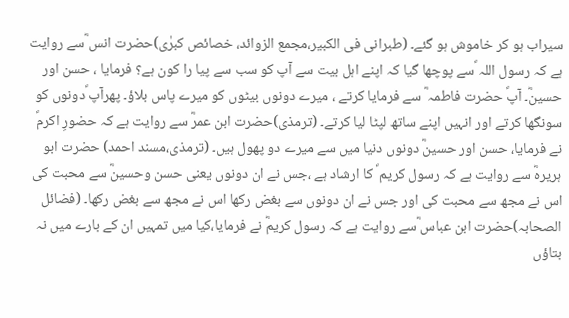سیراب ہو کر خاموش ہو گئے۔ (طبرانی فی الکبیر،مجمع الزوائد، خصائص کبرٰی)حضرت انس ؓسے روایت ہے کہ رسول اللہ ؐسے پوچھا گیا کہ اپنے اہل بیت سے آپ کو سب سے پیا را کون ہے؟ فرمایا ، حسن اور حسینؓ۔ آپؐ حضرت فاطمہ ؓ سے فرمایا کرتے ، میرے دونوں بیٹوں کو میرے پاس بلاؤ۔ پھرآپ ؐدونوں کو سونگھا کرتے اور انہیں اپنے ساتھ لپٹا لیا کرتے۔ (ترمذی)حضرت ابن عمرؓ سے روایت ہے کہ حضورِ اکرمؐ نے فرمایا، حسن اور حسینؓ دونوں دنیا میں سے میرے دو پھول ہیں۔ (ترمذی،مسند احمد) حضرت ابو ہریرہؓ سے روایت ہے کہ رسول کریم ؐ کا ارشاد ہے ،جس نے ان دونوں یعنی حسن وحسینؓ سے محبت کی اس نے مجھ سے محبت کی اور جس نے ان دونوں سے بغض رکھا اس نے مجھ سے بغض رکھا۔ (فضائل الصحابہ)حضرت ابن عباس ؓسے روایت ہے کہ رسول کریمؓ نے فرمایا،کیا میں تمہیں ان کے بارے میں نہ بتاؤں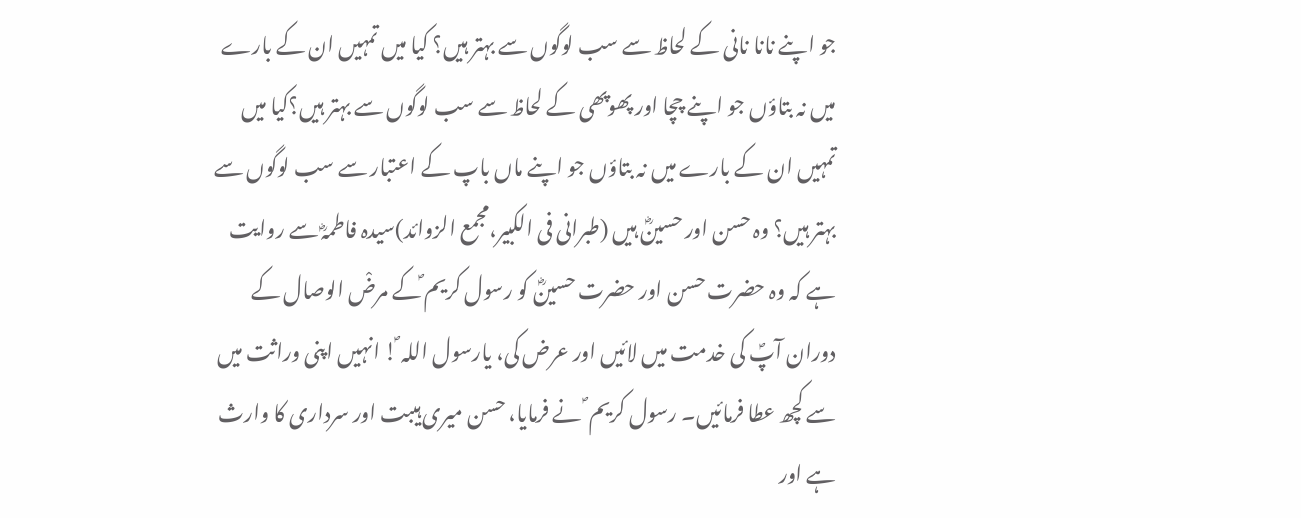جو اپنے نانا نانی کے لحاظ سے سب لوگوں سے بہتر ہیں؟ کیا میں تمہیں ان کے بارے میں نہ بتاؤں جو اپنے چچا اور پھوپھی کے لحاظ سے سب لوگوں سے بہتر ہیں؟کیا میں تمہیں ان کے بارے میں نہ بتاؤں جو اپنے ماں باپ کے اعتبار سے سب لوگوں سے بہتر ہیں؟ وہ حسن اور حسینؓ ہیں (طبرانی فی الکبیر،مجمع الزوائد)سیدہ فاطمہؓ سے روایت ہے کہ وہ حضرت حسن اور حضرت حسینؓ کو رسول کریم ؐکے مرضْ الوصال کے دوران آپؐ کی خدمت میں لائیں اور عرض کی، یارسول اللہ ؐ! انہیں اپنی وراثت میں سے کچھ عطا فرمائیں۔ رسول کریم ؐ نے فرمایا، حسن میری ہیبت اور سرداری کا وارث ہے اور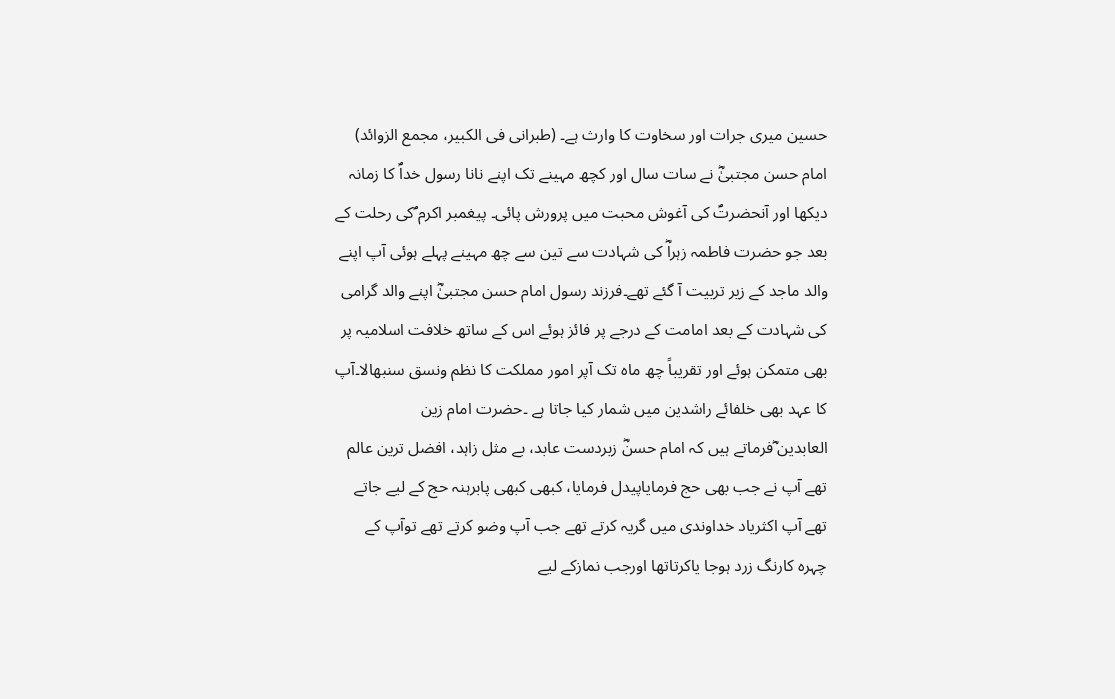حسین میری جرات اور سخاوت کا وارث ہے۔ (طبرانی فی الکبیر، مجمع الزوائد)
امام حسن مجتبیٰؓ نے سات سال اور کچھ مہینے تک اپنے نانا رسول خداؐ کا زمانہ دیکھا اور آنحضرتؐ کی آغوش محبت میں پرورش پائی۔ پیغمبر اکرم ؐکی رحلت کے بعد جو حضرت فاطمہ زہراؓ کی شہادت سے تین سے چھ مہینے پہلے ہوئی آپ اپنے والد ماجد کے زیر تربیت آ گئے تھے۔فرزند رسول امام حسن مجتبیٰؓ اپنے والد گرامی کی شہادت کے بعد امامت کے درجے پر فائز ہوئے اس کے ساتھ خلافت اسلامیہ پر بھی متمکن ہوئے اور تقریباً چھ ماہ تک آپر امور مملکت کا نظم ونسق سنبھالا۔آپ کا عہد بھی خلفائے راشدین میں شمار کیا جاتا ہے ۔حضرت امام زین العابدین ؓفرماتے ہیں کہ امام حسنؓ زبردست عابد، بے مثل زاہد، افضل ترین عالم تھے آپ نے جب بھی حج فرمایاپیدل فرمایا، کبھی کبھی پابرہنہ حج کے لیے جاتے تھے آپ اکثریاد خداوندی میں گریہ کرتے تھے جب آپ وضو کرتے تھے توآپ کے چہرہ کارنگ زرد ہوجا یاکرتاتھا اورجب نمازکے لیے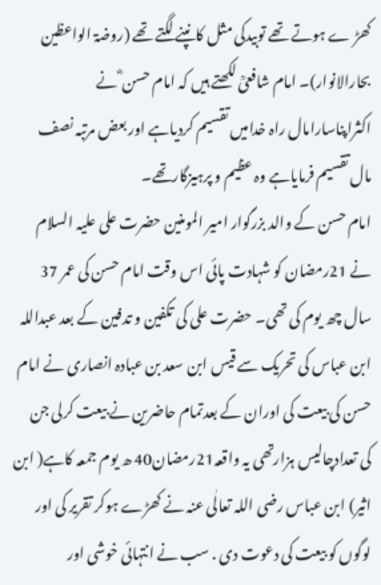کھڑ ے ہوتے تھے توبیدکی مثل کانپنے لگتے تھے (روضۃ الواعظین بحارالانوار)۔ امام شافعیؒ لکھتے ہیں کہ امام حسن ؓ نے اکثراپناسارامال راہ خدامیں تقسیم کردیاہے اور بعض مرتبہ نصف مال تقسیم فرمایاہے وہ عظیم و پرہیزگارتھے۔
امام حسن کے والد بزرگوار امیر المومنین حضرت علی علیہ السلام نے 21رمضان کو شہادت پائی اس وقت امام حسن کی عمر 37 سال چھ یوم کی تھی۔ حضرت علی کی تکفین و تدفین کے بعد عبداللہ ابن عباس کی تحریک سے قیس ابن سعد بن عبادہ انصاری نے امام حسن کی بیعت کی اوران کے بعدتمام حاضرین نے بیعت کرلی جن کی تعدادچالیس ہزارتھی یہ واقعہ21رمضان40 ھ یوم جمعہ کاہے( ابن اثیر) ابن عباس رضی اللہ تعالٰی عنہ نے کھڑے ہوکر تقریر کی اور لوگوں کو بیعت کی دعوت دی . سب نے انتہائی خوشی اور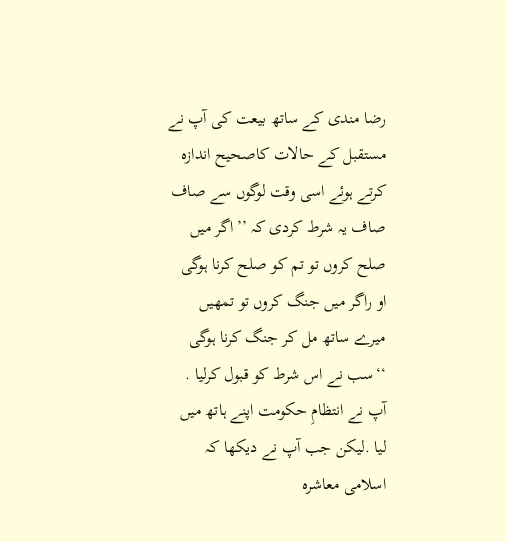رضا مندی کے ساتھ بیعت کی آپ نے مستقبل کے حالات کاصحیح اندازہ کرتے ہوئے اسی وقت لوگوں سے صاف صاف یہ شرط کردی کہ ’’اگر میں صلح کروں تو تم کو صلح کرنا ہوگی او راگر میں جنگ کروں تو تمھیں میرے ساتھ مل کر جنگ کرنا ہوگی ‘‘سب نے اس شرط کو قبول کرلیا . آپ نے انتظامِ حکومت اپنے ہاتھ میں لیا .لیکن جب آپ نے دیکھا کہ اسلامی معاشرہ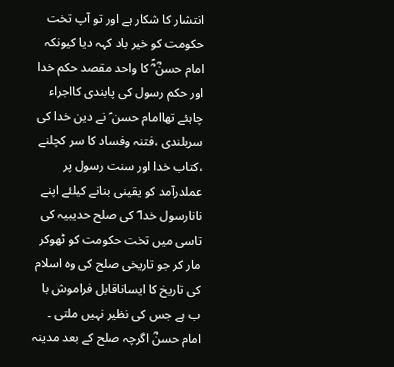انتشار کا شکار ہے اور تو آپ تخت حکومت کو خیر باد کہہ دیا کیونکہ امام حسنؓ ؓؑ کا واحد مقصد حکم خدا اور حکم رسول کی پابندی کااجراء چاہئے تھاامام حسن ؑ نے دین خدا کی سربلندی ،فتنہ وفساد کا سر کچلنے ،کتاب خدا اور سنت رسول پر عملدرآمد کو یقینی بنانے کیلئے اپنے نانارسول خدا ؐ کی صلح حدیبیہ کی تاسی میں تخت حکومت کو ٹھوکر مار کر جو تاریخی صلح کی وہ اسلام کی تاریخ کا ایساناقابل فراموش با ب ہے جس کی نظیر نہیں ملتی ۔
امام حسنؓ اگرچہ صلح کے بعد مدینہ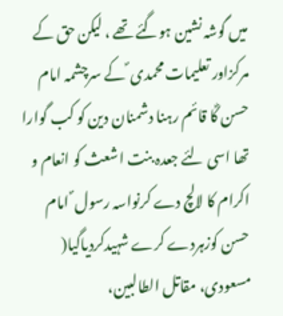میں گوشہ نشین ہوگئے تھے ، لیکن حق کے مرکزاور تعلیمات محمدی ؐ کے سرچشمہ امام حسن ؓکا قائم رہنا دشمنان دین کو کب گوارا تھا اسی لئے جعدہ بنت اشعث کو انعام و اکرام کا لالچ دے کرنواسہ رسول ؐ امام حسن کوزہردے کرے شہیدکردیاگیا( مسعودی، مقاتل الطالبین،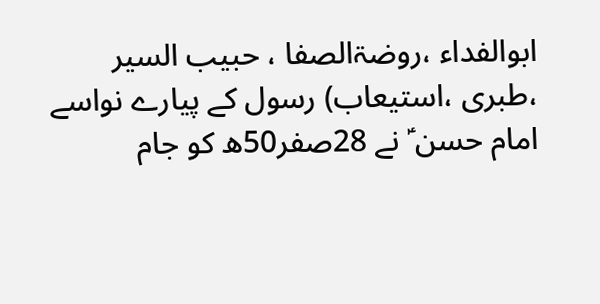ابوالفداء ،روضۃالصفا ، حبیب السیر ،طبری ،استیعاب) رسول کے پیارے نواسے امام حسن ؑ نے 28صفر50ھ کو جام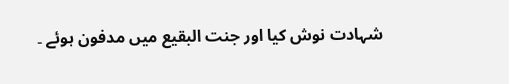شہادت نوش کیا اور جنت البقیع میں مدفون ہوئے ۔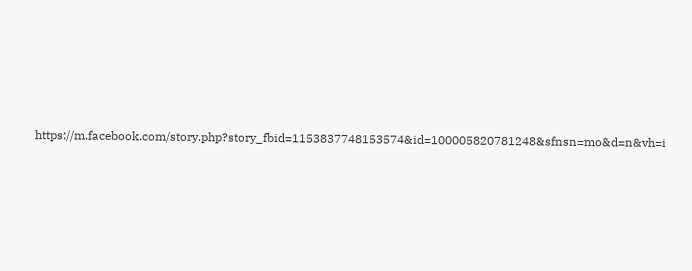https://m.facebook.com/story.php?story_fbid=1153837748153574&id=100005820781248&sfnsn=mo&d=n&vh=i